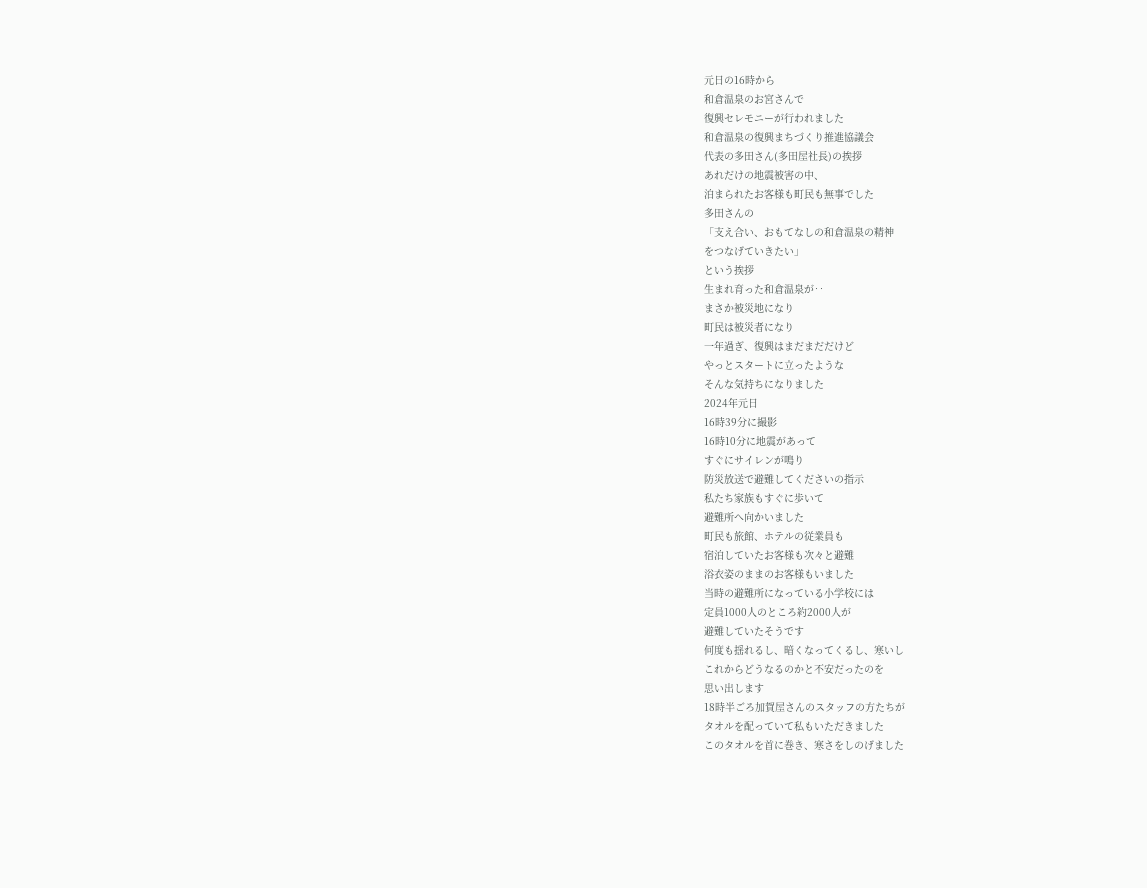元日の16時から
和倉温泉のお宮さんで
復興セレモニーが行われました
和倉温泉の復興まちづくり推進協議会
代表の多田さん(多田屋社長)の挨拶
あれだけの地震被害の中、
泊まられたお客様も町民も無事でした
多田さんの
「支え合い、おもてなしの和倉温泉の精神
をつなげていきたい」
という挨拶
生まれ育った和倉温泉が‥
まさか被災地になり
町民は被災者になり
一年過ぎ、復興はまだまだだけど
やっとスタートに立ったような
そんな気持ちになりました
2024年元日
16時39分に撮影
16時10分に地震があって
すぐにサイレンが鳴り
防災放送で避難してくださいの指示
私たち家族もすぐに歩いて
避難所へ向かいました
町民も旅館、ホテルの従業員も
宿泊していたお客様も次々と避難
浴衣姿のままのお客様もいました
当時の避難所になっている小学校には
定員1000人のところ約2000人が
避難していたそうです
何度も揺れるし、暗くなってくるし、寒いし
これからどうなるのかと不安だったのを
思い出します
18時半ごろ加賀屋さんのスタッフの方たちが
タオルを配っていて私もいただきました
このタオルを首に巻き、寒さをしのげました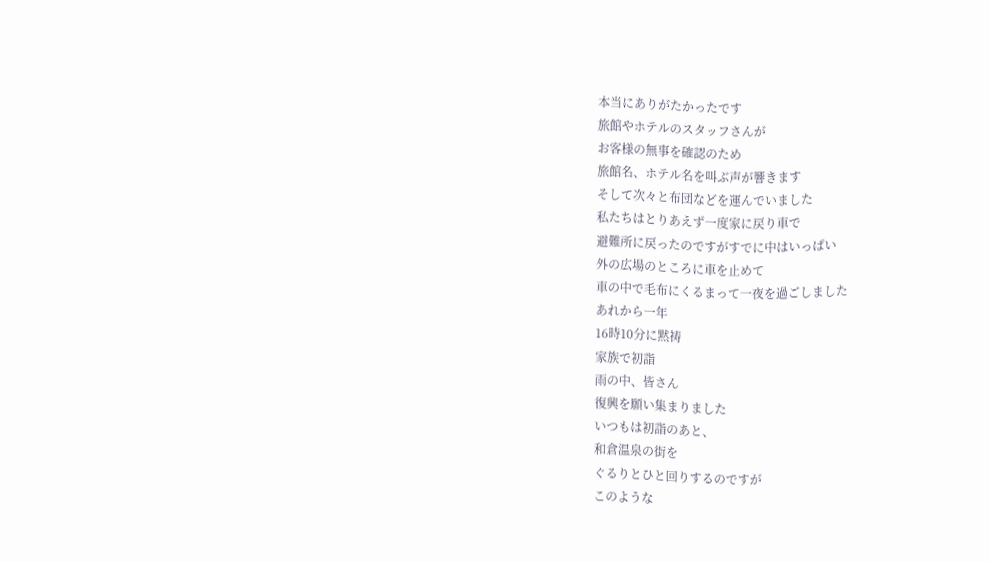本当にありがたかったです
旅館やホテルのスタッフさんが
お客様の無事を確認のため
旅館名、ホテル名を叫ぶ声が響きます
そして次々と布団などを運んでいました
私たちはとりあえず一度家に戻り車で
避難所に戻ったのですがすでに中はいっぱい
外の広場のところに車を止めて
車の中で毛布にくるまって一夜を過ごしました
あれから一年
16時10分に黙祷
家族で初詣
雨の中、皆さん
復興を願い集まりました
いつもは初詣のあと、
和倉温泉の街を
ぐるりとひと回りするのですが
このような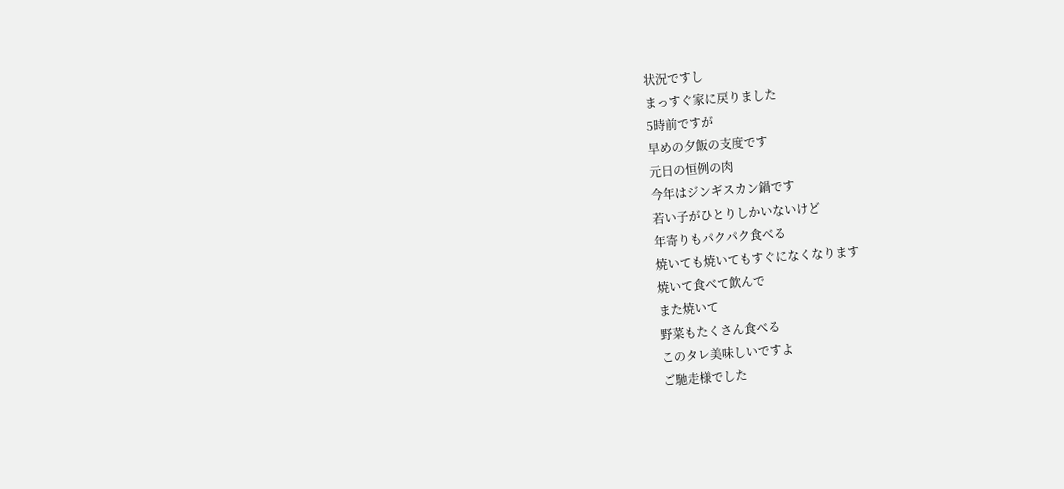状況ですし
まっすぐ家に戻りました
5時前ですが
早めの夕飯の支度です
元日の恒例の肉
今年はジンギスカン鍋です
若い子がひとりしかいないけど
年寄りもパクパク食べる
焼いても焼いてもすぐになくなります
焼いて食べて飲んで
また焼いて
野菜もたくさん食べる
このタレ美味しいですよ
ご馳走様でした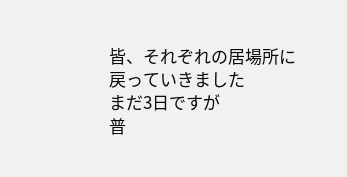皆、それぞれの居場所に
戻っていきました
まだ3日ですが
普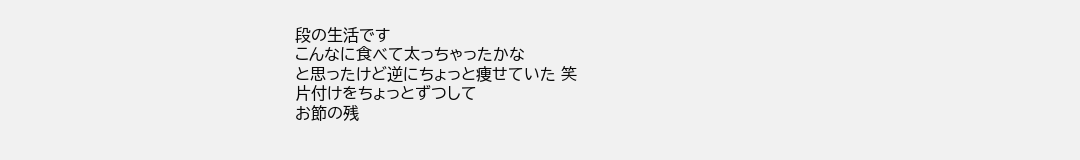段の生活です
こんなに食べて太っちゃったかな
と思ったけど逆にちょっと痩せていた 笑
片付けをちょっとずつして
お節の残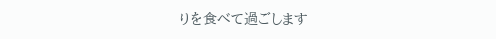りを食べて過ごします